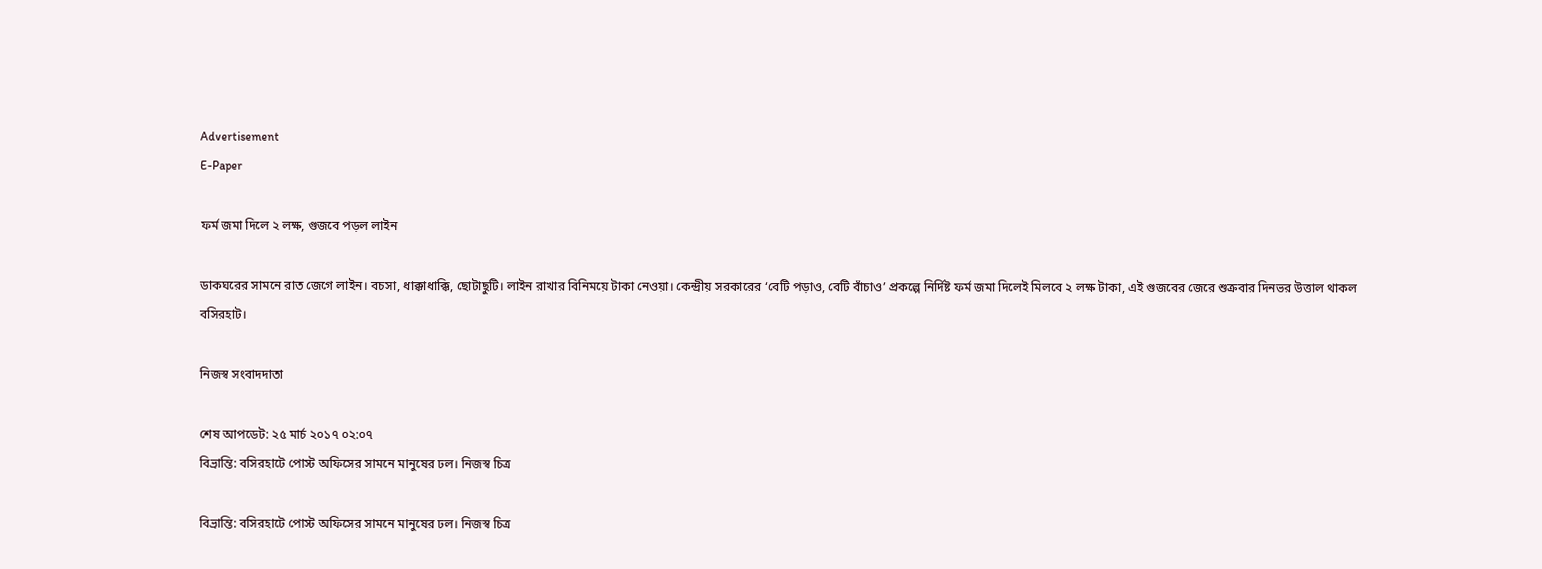Advertisement
E-Paper

ফর্ম জমা দিলে ২ লক্ষ, গুজবে পড়ল লাইন

ডাকঘরের সামনে রাত জেগে লাইন। বচসা, ধাক্কাধাক্কি, ছোটাছুটি। লাইন রাখার বিনিময়ে টাকা নেওয়া। কেন্দ্রীয় সরকারের ‘বেটি পড়াও, বেটি বাঁচাও’ প্রকল্পে নির্দিষ্ট ফর্ম জমা দিলেই মিলবে ২ লক্ষ টাকা, এই গুজবের জেরে শুক্রবার দিনভর উত্তাল থাকল বসিরহাট।

নিজস্ব সংবাদদাতা

শেষ আপডেট: ২৫ মার্চ ২০১৭ ০২:০৭
বিভ্রান্তি: বসিরহাটে পোস্ট অফিসের সামনে মানুষের ঢল। নিজস্ব চিত্র

বিভ্রান্তি: বসিরহাটে পোস্ট অফিসের সামনে মানুষের ঢল। নিজস্ব চিত্র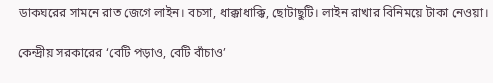ডাকঘরের সামনে রাত জেগে লাইন। বচসা, ধাক্কাধাক্কি, ছোটাছুটি। লাইন রাখার বিনিময়ে টাকা নেওয়া।

কেন্দ্রীয় সরকারের ‘বেটি পড়াও, বেটি বাঁচাও’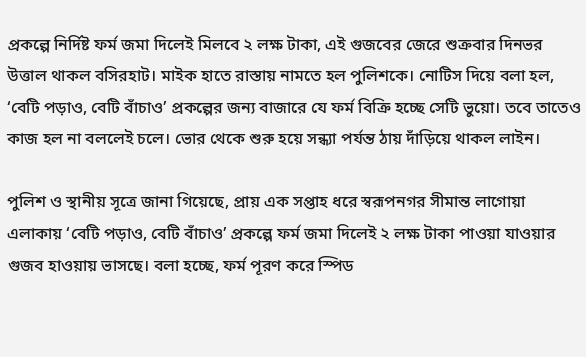প্রকল্পে নির্দিষ্ট ফর্ম জমা দিলেই মিলবে ২ লক্ষ টাকা, এই গুজবের জেরে শুক্রবার দিনভর উত্তাল থাকল বসিরহাট। মাইক হাতে রাস্তায় নামতে হল পুলিশকে। নোটিস দিয়ে বলা হল, ‘বেটি পড়াও, বেটি বাঁচাও’ প্রকল্পের জন্য বাজারে যে ফর্ম বিক্রি হচ্ছে সেটি ভুয়ো। তবে তাতেও কাজ হল না বললেই চলে। ভোর থেকে শুরু হয়ে সন্ধ্যা পর্যন্ত ঠায় দাঁড়িয়ে থাকল লাইন।

পুলিশ ও স্থানীয় সূত্রে জানা গিয়েছে, প্রায় এক সপ্তাহ ধরে স্বরূপনগর সীমান্ত লাগোয়া এলাকায় ‘বেটি পড়াও, বেটি বাঁচাও’ প্রকল্পে ফর্ম জমা দিলেই ২ লক্ষ টাকা পাওয়া যাওয়ার গুজব হাওয়ায় ভাসছে। বলা হচ্ছে, ফর্ম পূরণ করে স্পিড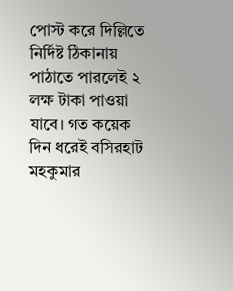পোস্ট করে দিল্লিতে নির্দিষ্ট ঠিকানায় পাঠাতে পারলেই ২ লক্ষ টাকা পাওয়া যাবে। গত কয়েক দিন ধরেই বসিরহাট মহকুমার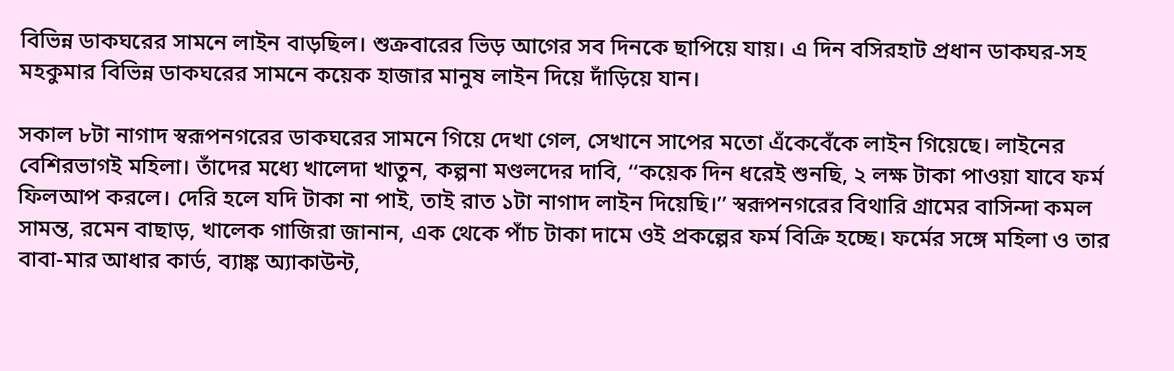বিভিন্ন ডাকঘরের সামনে লাইন বাড়ছিল। শুক্রবারের ভিড় আগের সব দিনকে ছাপিয়ে যায়। এ দিন বসিরহাট প্রধান ডাকঘর-সহ মহকুমার বিভিন্ন ডাকঘরের সামনে কয়েক হাজার মানুষ লাইন দিয়ে দাঁড়িয়ে যান।

সকাল ৮টা নাগাদ স্বরূপনগরের ডাকঘরের সামনে গিয়ে দেখা গেল, সেখানে সাপের মতো এঁকেবেঁকে লাইন গিয়েছে। লাইনের বেশিরভাগই মহিলা। তাঁদের মধ্যে খালেদা খাতুন, কল্পনা মণ্ডলদের দাবি, ‘‘কয়েক দিন ধরেই শুনছি, ২ লক্ষ টাকা পাওয়া যাবে ফর্ম ফিলআপ করলে। দেরি হলে যদি টাকা না পাই, তাই রাত ১টা নাগাদ লাইন দিয়েছি।’’ স্বরূপনগরের বিথারি গ্রামের বাসিন্দা কমল সামন্ত, রমেন বাছাড়, খালেক গাজিরা জানান, এক থেকে পাঁচ টাকা দামে ওই প্রকল্পের ফর্ম বিক্রি হচ্ছে। ফর্মের সঙ্গে মহিলা ও তার বাবা-মার আধার কার্ড, ব্যাঙ্ক অ্যাকাউন্ট,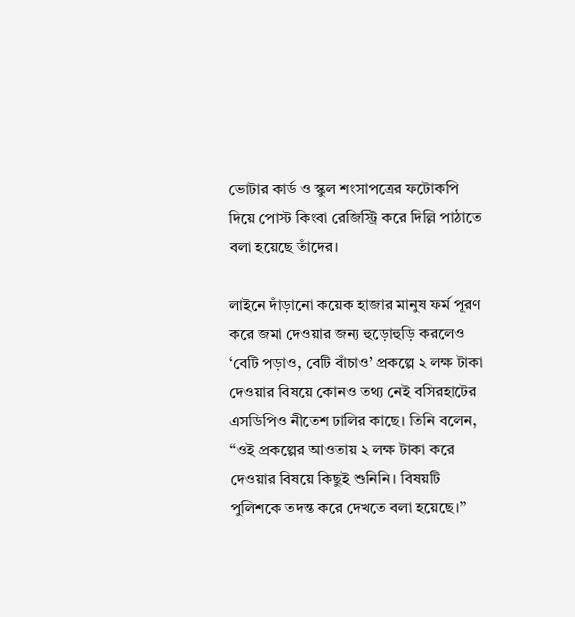ভোটার কার্ড ও স্কুল শংসাপত্রের ফটোকপি দিয়ে পোস্ট কিংবা রেজিস্ট্রি করে দিল্লি পাঠাতে বলা হয়েছে তাঁদের।

লাইনে দাঁড়ানো কয়েক হাজার মানুষ ফর্ম পূরণ করে জমা দেওয়ার জন্য হুড়োহুড়ি করলেও ‘বেটি পড়াও, বেটি বাঁচাও’ প্রকল্পে ২ লক্ষ টাকা দেওয়ার বিষয়ে কোনও তথ্য নেই বসিরহাটের এসডিপিও নীতেশ ঢালির কাছে। তিনি বলেন, ‘‘ওই প্রকল্পের আওতায় ২ লক্ষ টাকা করে দেওয়ার বিষয়ে কিছুই শুনিনি। বিষয়টি পুলিশকে তদন্ত করে দেখতে বলা হয়েছে।’’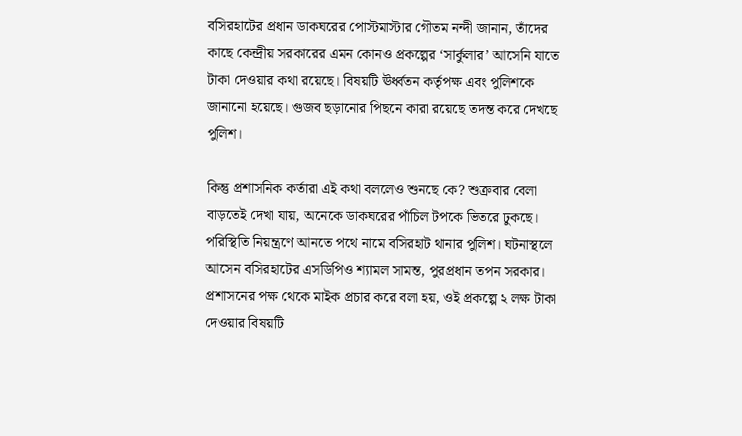বসিরহাটের প্রধান ডাকঘরের পোস্টমাস্টার গৌতম নন্দী জানান, তাঁদের কাছে কেন্দ্রীয় সরকারের এমন কোনও প্রকল্পের ‘সার্কুলার’ আসেনি যাতে টাকা দেওয়ার কথা রয়েছে। বিষয়টি ঊর্ধ্বতন কর্তৃপক্ষ এবং পুলিশকে জানানো হয়েছে। গুজব ছড়ানোর পিছনে কারা রয়েছে তদন্ত করে দেখছে পুলিশ।

কিন্তু প্রশাসনিক কর্তারা এই কথা বললেও শুনছে কে? শুক্রবার বেলা বাড়তেই দেখা যায়, অনেকে ডাকঘরের পাঁচিল টপকে ভিতরে ঢুকছে। পরিস্থিতি নিয়ন্ত্রণে আনতে পথে নামে বসিরহাট থানার পুলিশ। ঘটনাস্থলে আসেন বসিরহাটের এসডিপিও শ্যামল সামন্ত, পুরপ্রধান তপন সরকার। প্রশাসনের পক্ষ থেকে মাইক প্রচার করে বলা হয়, ওই প্রকল্পে ২ লক্ষ টাকা দেওয়ার বিষয়টি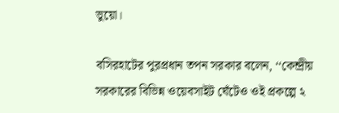ভুয়ো।

বসিরহাটের পুরপ্রধান তপন সরকার বলেন, ‘‘কেন্দ্রীয় সরকারের বিভিন্ন ওয়েবসাইট ঘেঁটেও ওই প্রকল্পে ২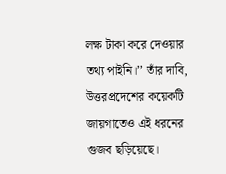লক্ষ টাকা করে দেওয়ার তথ্য পাইনি।’’ তাঁর দাবি, উত্তরপ্রদেশের কয়েকটি জায়গাতেও এই ধরনের গুজব ছড়িয়েছে।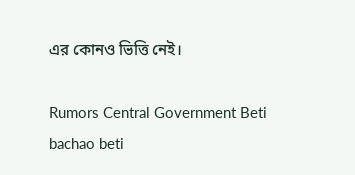এর কোনও ভিত্তি নেই।

Rumors Central Government Beti bachao beti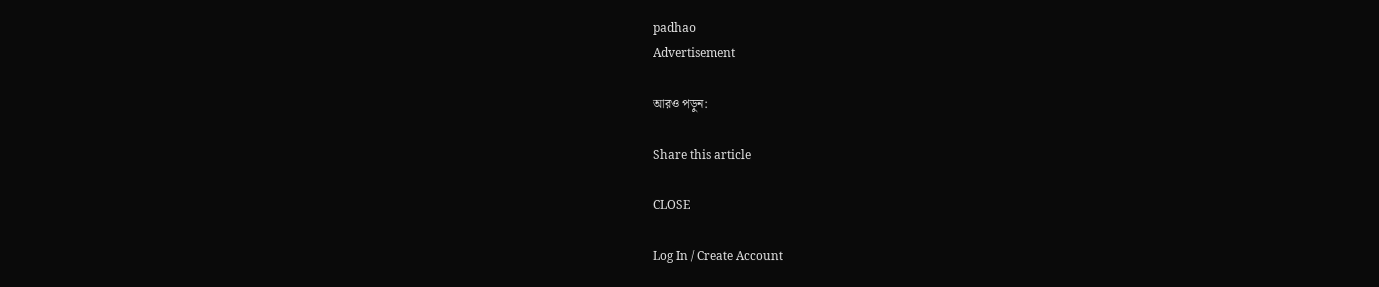padhao
Advertisement

আরও পড়ুন:

Share this article

CLOSE

Log In / Create Account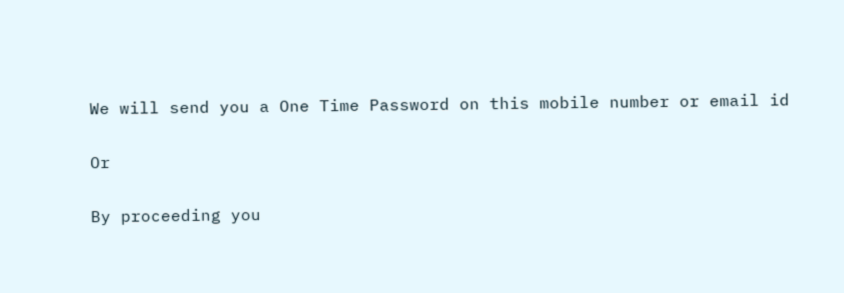We will send you a One Time Password on this mobile number or email id

Or

By proceeding you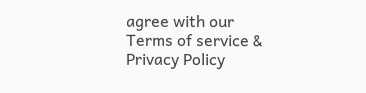agree with our Terms of service & Privacy Policy